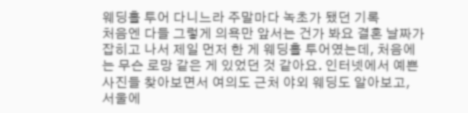웨딩홀 투어 다니느라 주말마다 녹초가 됐던 기록
처음엔 다들 그렇게 의욕만 앞서는 건가 봐요 결혼 날짜가 잡히고 나서 제일 먼저 한 게 웨딩홀 투어였는데, 처음에는 무슨 로망 같은 게 있었던 것 같아요. 인터넷에서 예쁜 사진들 찾아보면서 여의도 근처 야외 웨딩도 알아보고, 서울에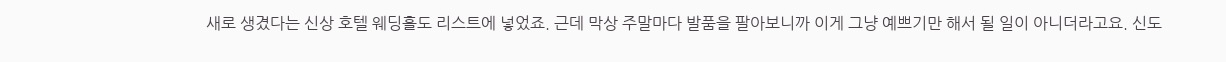새로 생겼다는 신상 호텔 웨딩홀도 리스트에 넣었죠. 근데 막상 주말마다 발품을 팔아보니까 이게 그냥 예쁘기만 해서 될 일이 아니더라고요. 신도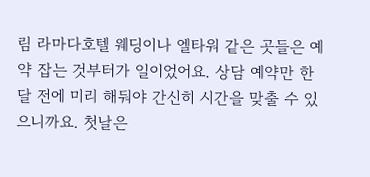림 라마다호텔 웨딩이나 엘타워 같은 곳들은 예약 잡는 것부터가 일이었어요. 상담 예약만 한 달 전에 미리 해둬야 간신히 시간을 맞출 수 있으니까요. 첫날은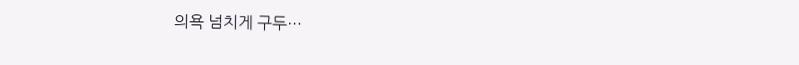의욕 넘치게 구두…